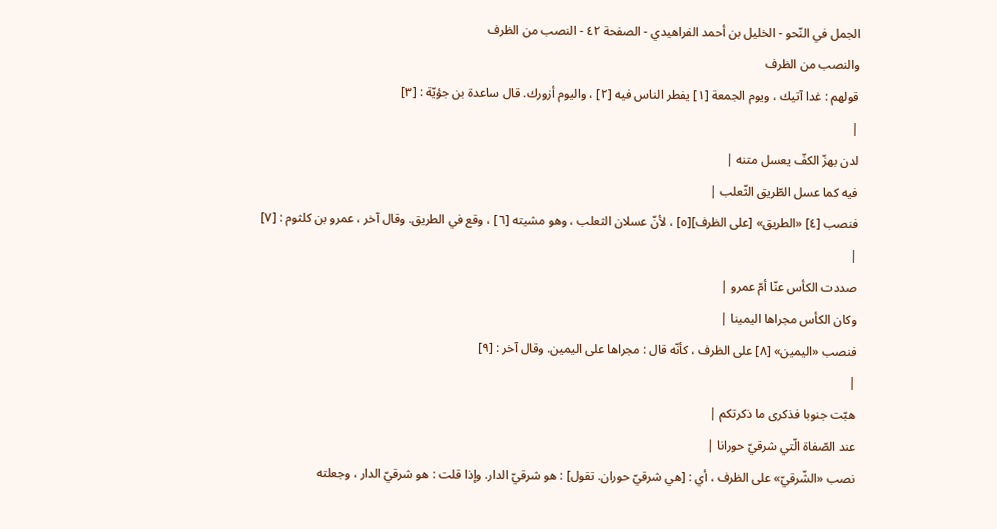الجمل في النّحو - الخليل بن أحمد الفراهيدي - الصفحة ٤٢ - النصب من الظرف
والنصب من الظرف
قولهم : غدا آتيك ، ويوم الجمعة [١] يفطر الناس فيه [٢] ، واليوم أزورك. قال ساعدة بن جؤيّة : [٣]
|
لدن بهزّ الكفّ يعسل متنه |
فيه كما عسل الطّريق الثّعلب |
فنصب [٤] «الطريق» [على الظرف][٥] ، لأنّ عسلان الثعلب ، وهو مشيته [٦] ، وقع في الطريق. وقال آخر ، عمرو بن كلثوم : [٧]
|
صددت الكأس عنّا أمّ عمرو |
وكان الكأس مجراها اليمينا |
فنصب «اليمين» [٨] على الظرف ، كأنّه قال : مجراها على اليمين. وقال آخر : [٩]
|
هبّت جنوبا فذكرى ما ذكرتكم |
عند الصّفاة الّتي شرقيّ حورانا |
نصب «الشّرقيّ» على الظرف ، أي : [هي شرقيّ حوران. تقول] : هو شرقيّ الدار. وإذا قلت : هو شرقيّ الدار ، وجعلته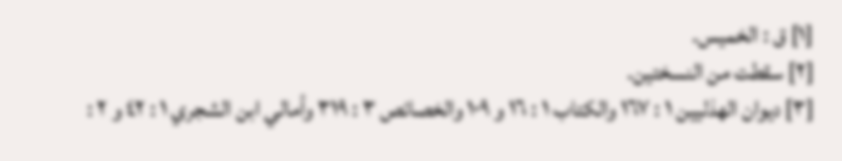[١] ق : الخميس.
[٢] سقطت من النسختين.
[٣] ديوان الهذليين ١ : ١٦٧ والكتاب ١ : ١٦ و ١٠٩ والخصائص ٣ : ٣١٩ وأمالي ابن الشجري ١ : ٤٢ و ٢ :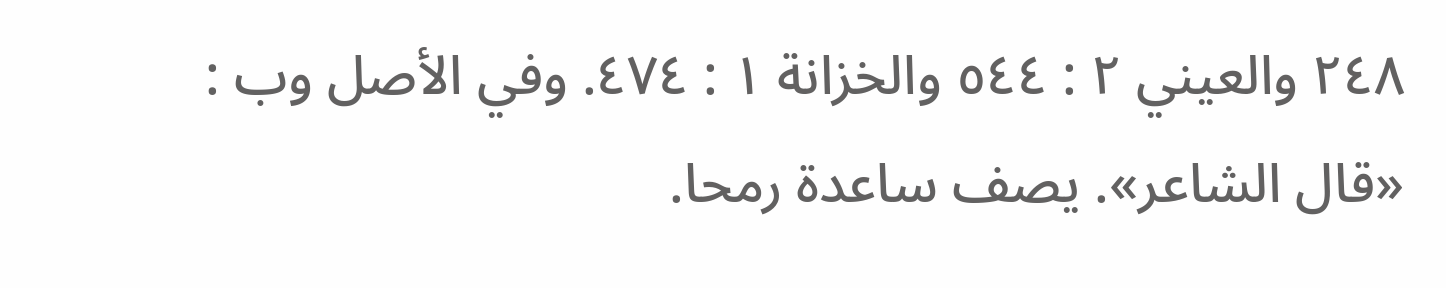٢٤٨ والعيني ٢ : ٥٤٤ والخزانة ١ : ٤٧٤. وفي الأصل وب : «قال الشاعر». يصف ساعدة رمحا.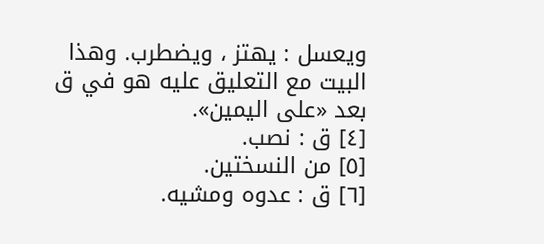ويعسل : يهتز ، ويضطرب. وهذا البيت مع التعليق عليه هو في ق بعد «على اليمين».
[٤] ق : نصب.
[٥] من النسختين.
[٦] ق : عدوه ومشيه.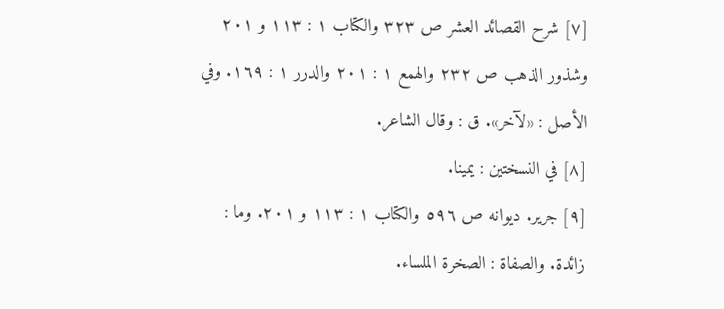[٧] شرح القصائد العشر ص ٣٢٣ والكتاب ١ : ١١٣ و ٢٠١ وشذور الذهب ص ٢٣٢ والهمع ١ : ٢٠١ والدرر ١ : ١٦٩. وفي الأصل : «لآخر». ق : وقال الشاعر.
[٨] في النسختين : يمينا.
[٩] جرير. ديوانه ص ٥٩٦ والكتاب ١ : ١١٣ و ٢٠١. وما : زائدة. والصفاة : الصخرة الملساء.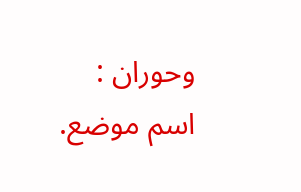وحوران : اسم موضع.